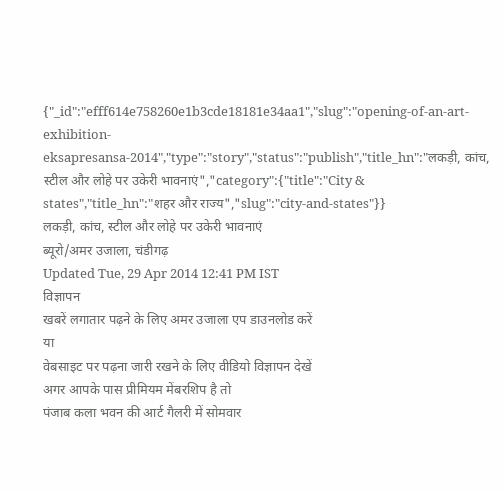{"_id":"efff614e758260e1b3cde18181e34aa1","slug":"opening-of-an-art-exhibition-eksapresansa-2014","type":"story","status":"publish","title_hn":"लकड़ी, कांच, स्टील और लोहे पर उकेरी भावनाएं","category":{"title":"City & states","title_hn":"शहर और राज्य","slug":"city-and-states"}}
लकड़ी, कांच, स्टील और लोहे पर उकेरी भावनाएं
ब्यूरो/अमर उजाला, चंडीगढ़
Updated Tue, 29 Apr 2014 12:41 PM IST
विज्ञापन
खबरें लगातार पढ़ने के लिए अमर उजाला एप डाउनलोड करें
या
वेबसाइट पर पढ़ना जारी रखने के लिए वीडियो विज्ञापन देखें
अगर आपके पास प्रीमियम मेंबरशिप है तो
पंजाब कला भवन की आर्ट गैलरी में सोमवार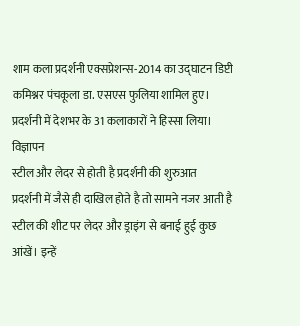शाम कला प्रदर्शनी एक्सप्रेशन्स-2014 का उद्घाटन डिप्टी कमिश्नर पंचकूला डा. एसएस फुलिया शामिल हुए। प्रदर्शनी में देशभर के 31 कलाकारों ने हिस्सा लिया।
विज्ञापन
स्टील और लेदर से होती है प्रदर्शनी की शुरुआत
प्रदर्शनी में जैसे ही दाखिल होते है तो सामने नजर आती है स्टील की शीट पर लेदर और ड्राइंग से बनाई हुई कुछ आंखें। इन्हें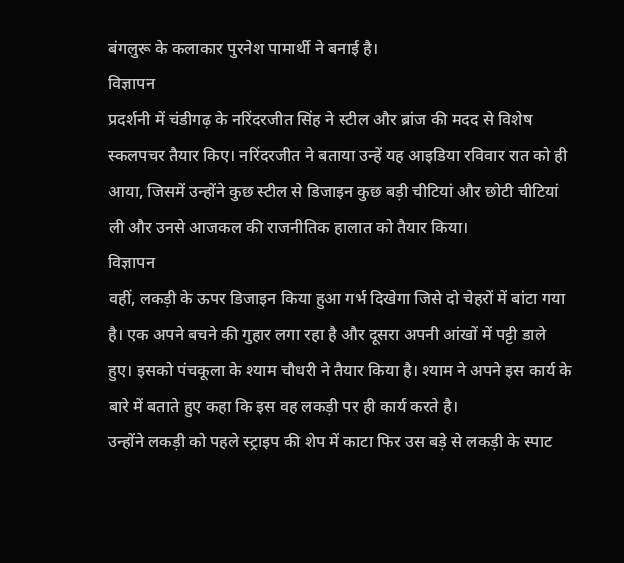बंगलुरू के कलाकार पुरनेश पामार्थी ने बनाई है।
विज्ञापन
प्रदर्शनी में चंडीगढ़ के नरिंदरजीत सिंह ने स्टील और ब्रांज की मदद से विशेष स्कलपचर तैयार किए। नरिंदरजीत ने बताया उन्हें यह आइडिया रविवार रात को ही आया, जिसमें उन्होंने कुछ स्टील से डिजाइन कुछ बड़ी चीटियां और छोटी चीटियां ली और उनसे आजकल की राजनीतिक हालात को तैयार किया।
विज्ञापन
वहीं, लकड़ी के ऊपर डिजाइन किया हुआ गर्भ दिखेगा जिसे दो चेहरों में बांटा गया है। एक अपने बचने की गुहार लगा रहा है और दूसरा अपनी आंखों में पट्टी डाले हुए। इसको पंचकूला के श्याम चौधरी ने तैयार किया है। श्याम ने अपने इस कार्य के बारे में बताते हुए कहा कि इस वह लकड़ी पर ही कार्य करते है।
उन्होंने लकड़ी को पहले स्ट्राइप की शेप में काटा फिर उस बड़े से लकड़ी के स्पाट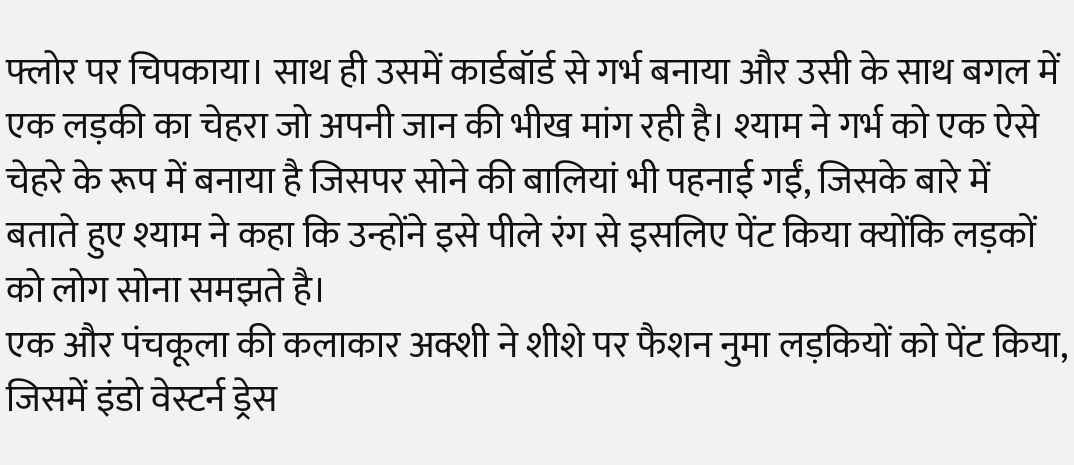फ्लोर पर चिपकाया। साथ ही उसमें कार्डबॉर्ड से गर्भ बनाया और उसी के साथ बगल में एक लड़की का चेहरा जो अपनी जान की भीख मांग रही है। श्याम ने गर्भ को एक ऐसे चेहरे के रूप में बनाया है जिसपर सोने की बालियां भी पहनाई गईं, जिसके बारे में बताते हुए श्याम ने कहा कि उन्होंने इसे पीले रंग से इसलिए पेंट किया क्योंकि लड़कों को लोग सोना समझते है।
एक और पंचकूला की कलाकार अक्शी ने शीशे पर फैशन नुमा लड़कियों को पेंट किया, जिसमें इंडो वेस्टर्न ड्रेस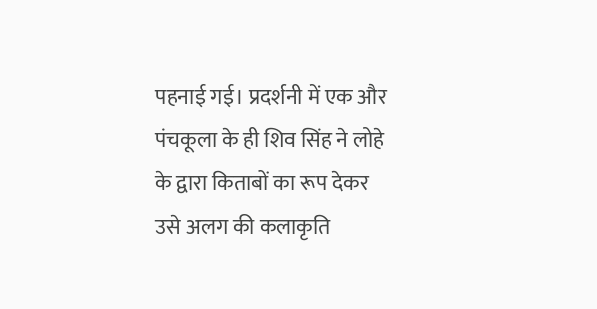पहनाई गई। प्रदर्शनी में एक और पंचकूला के ही शिव सिंह ने लोहे के द्वारा किताबों का रूप देकर उसे अलग की कलाकृति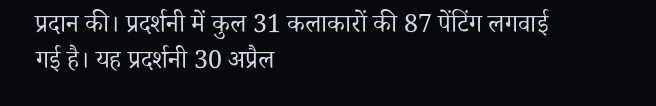प्रदान की। प्रदर्शनी में कुल 31 कलाकारों की 87 पेंटिंग लगवाई गई है। यह प्रदर्शनी 30 अप्रैल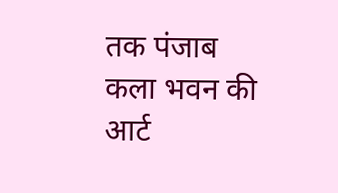तक पंजाब कला भवन की आर्ट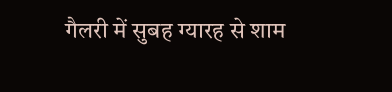गैलरी में सुबह ग्यारह से शाम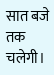सात बजे तक चलेगी।